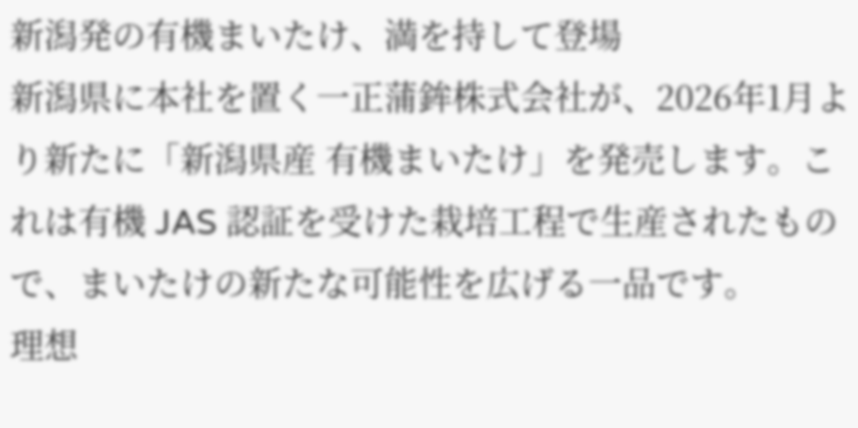新潟発の有機まいたけ、満を持して登場
新潟県に本社を置く一正蒲鉾株式会社が、2026年1月より新たに「新潟県産 有機まいたけ」を発売します。これは有機 JAS 認証を受けた栽培工程で生産されたもので、まいたけの新たな可能性を広げる一品です。
理想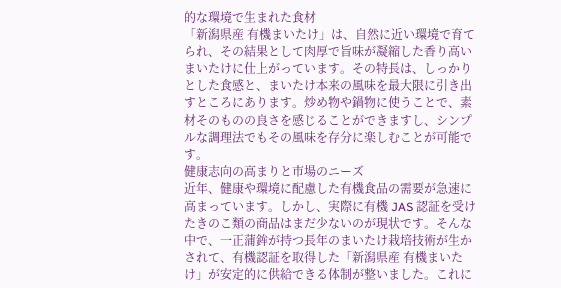的な環境で生まれた食材
「新潟県産 有機まいたけ」は、自然に近い環境で育てられ、その結果として肉厚で旨味が凝縮した香り高いまいたけに仕上がっています。その特長は、しっかりとした食感と、まいたけ本来の風味を最大限に引き出すところにあります。炒め物や鍋物に使うことで、素材そのものの良さを感じることができますし、シンプルな調理法でもその風味を存分に楽しむことが可能です。
健康志向の高まりと市場のニーズ
近年、健康や環境に配慮した有機食品の需要が急速に高まっています。しかし、実際に有機 JAS 認証を受けたきのこ類の商品はまだ少ないのが現状です。そんな中で、一正蒲鉾が持つ長年のまいたけ栽培技術が生かされて、有機認証を取得した「新潟県産 有機まいたけ」が安定的に供給できる体制が整いました。これに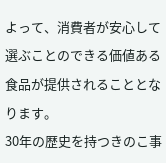よって、消費者が安心して選ぶことのできる価値ある食品が提供されることとなります。
30年の歴史を持つきのこ事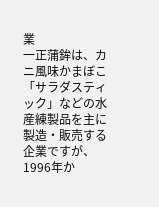業
一正蒲鉾は、カニ風味かまぼこ「サラダスティック」などの水産練製品を主に製造・販売する企業ですが、1996年か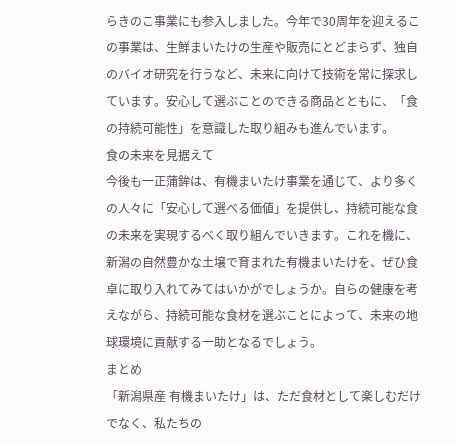らきのこ事業にも参入しました。今年で30周年を迎えるこの事業は、生鮮まいたけの生産や販売にとどまらず、独自のバイオ研究を行うなど、未来に向けて技術を常に探求しています。安心して選ぶことのできる商品とともに、「食の持続可能性」を意識した取り組みも進んでいます。
食の未来を見据えて
今後も一正蒲鉾は、有機まいたけ事業を通じて、より多くの人々に「安心して選べる価値」を提供し、持続可能な食の未来を実現するべく取り組んでいきます。これを機に、新潟の自然豊かな土壌で育まれた有機まいたけを、ぜひ食卓に取り入れてみてはいかがでしょうか。自らの健康を考えながら、持続可能な食材を選ぶことによって、未来の地球環境に貢献する一助となるでしょう。
まとめ
「新潟県産 有機まいたけ」は、ただ食材として楽しむだけでなく、私たちの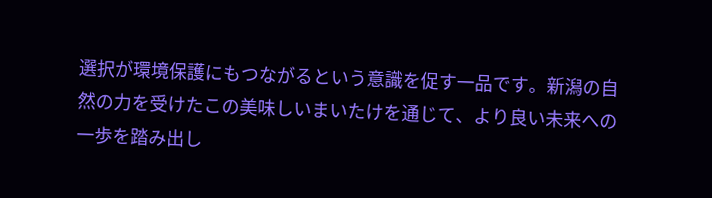選択が環境保護にもつながるという意識を促す一品です。新潟の自然の力を受けたこの美味しいまいたけを通じて、より良い未来への一歩を踏み出し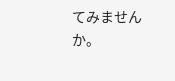てみませんか。